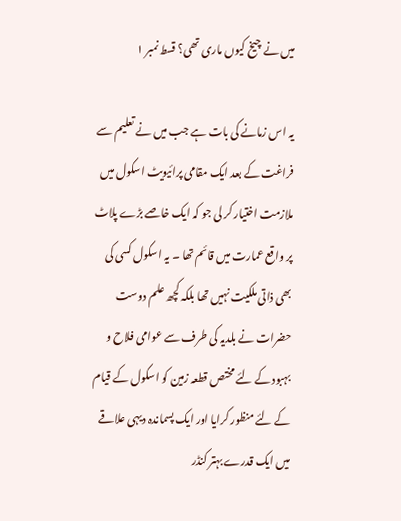میں نے چیخ کیوں ماری تھی؟ قسط نمبر ۱

یہ اس زمانے کی بات ہے جب میں نے تعلیم سے فراغت کے بعد ایک مقامی پرائیویٹ اسکول میں ملازمت اختیار کر لی جو کہ ایک خاصے بڑے پلاٹ پر واقع عمارت میں قائم تھا ۔ یہ اسکول کسی کی بھی ذاتی ملکیت نہیں تھا بلکہ کچھ علم دوست حضرات نے بلدیہ کی طرف سے عوامی فلاح و بہبود کے لئے مختص قطعہ زمین کو اسکول کے قیام کے لئے منظور کرایا اور ایک پسماندہ دیہی علاقے میں ایک قدرے بہتر کنڈر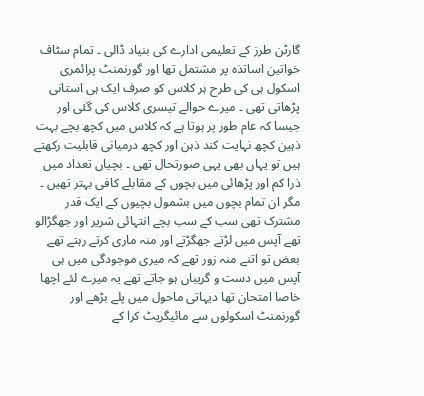گارٹن طرز کے تعلیمی ادارے کی بنیاد ڈالی ۔ تمام سٹاف خواتین اساتذہ پر مشتمل تھا اور گورنمنٹ پرائمری اسکول ہی کی طرح ہر کلاس کو صرف ایک ہی استانی پڑھاتی تھی ۔ میرے حوالے تیسری کلاس کی گئی اور جیسا کہ عام طور پر ہوتا ہے کہ کلاس میں کچھ بچے بہت ذہین کچھ نہایت کند ذہن اور کچھ درمیانی قابلیت رکھتے ہیں تو یہاں بھی یہی صورتحال تھی ۔ بچیاں تعداد میں ذرا کم اور پڑھائی میں بچوں کے مقابلے کافی بہتر تھیں ۔ مگر ان تمام بچوں میں بشمول بچیوں کے ایک قدر مشترک تھی سب کے سب بچے انتہائی شریر اور جھگڑالو تھے آپس میں لڑتے جھگڑتے اور منہ ماری کرتے رہتے تھے بعض تو اتنے منہ زور تھے کہ میری موجودگی میں ہی آپس میں دست و گریباں ہو جاتے تھے یہ میرے لئے اچھا خاصا امتحان تھا دیہاتی ماحول میں پلے بڑھے اور گورنمنٹ اسکولوں سے مائیگریٹ کرا کے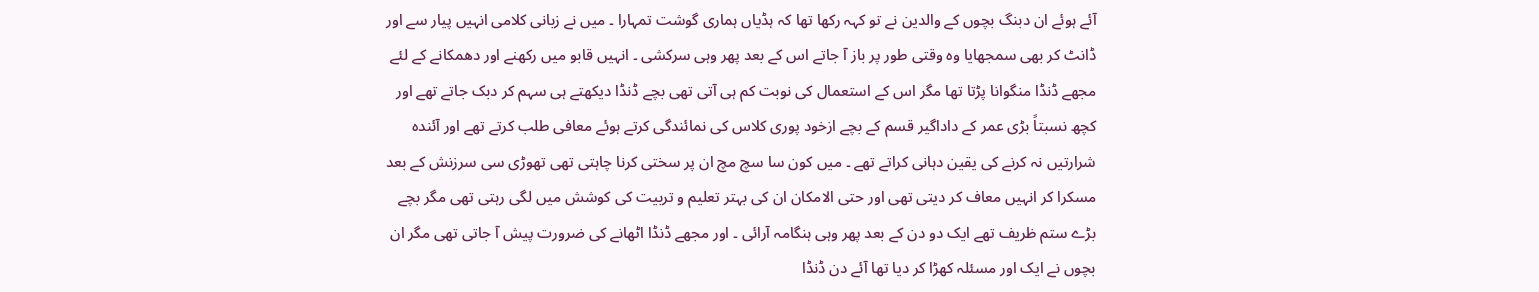آئے ہوئے ان دبنگ بچوں کے والدین نے تو کہہ رکھا تھا کہ ہڈیاں ہماری گوشت تمہارا ۔ میں نے زبانی کلامی انہیں پیار سے اور ڈانٹ کر بھی سمجھایا وہ وقتی طور پر باز آ جاتے اس کے بعد پھر وہی سرکشی ۔ انہیں قابو میں رکھنے اور دھمکانے کے لئے مجھے ڈنڈا منگوانا پڑتا تھا مگر اس کے استعمال کی نوبت کم ہی آتی تھی بچے ڈنڈا دیکھتے ہی سہم کر دبک جاتے تھے اور کچھ نسبتاً بڑی عمر کے داداگیر قسم کے بچے ازخود پوری کلاس کی نمائندگی کرتے ہوئے معافی طلب کرتے تھے اور آئندہ شرارتیں نہ کرنے کی یقین دہانی کراتے تھے ۔ میں کون سا سچ مچ ان پر سختی کرنا چاہتی تھی تھوڑی سی سرزنش کے بعد مسکرا کر انہیں معاف کر دیتی تھی اور حتی الامکان ان کی بہتر تعلیم و تربیت کی کوشش میں لگی رہتی تھی مگر بچے بڑے ستم ظریف تھے ایک دو دن کے بعد پھر وہی ہنگامہ آرائی ۔ اور مجھے ڈنڈا اٹھانے کی ضرورت پیش آ جاتی تھی مگر ان بچوں نے ایک اور مسئلہ کھڑا کر دیا تھا آئے دن ڈنڈا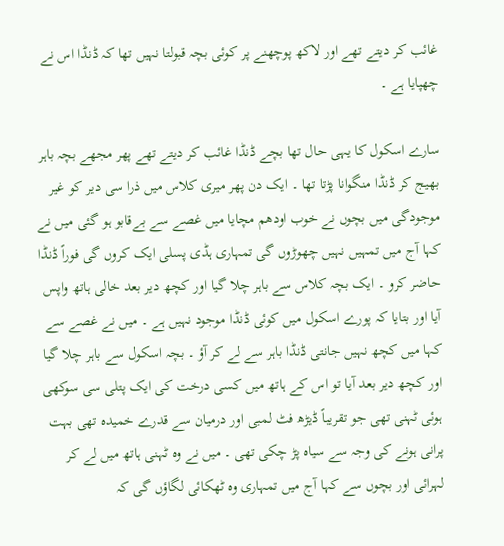غائب کر دیتے تھے اور لاکھ پوچھنے پر کوئی بچہ قبولتا نہیں تھا کہ ڈنڈا اس نے چھپایا ہے ۔

سارے اسکول کا یہی حال تھا بچے ڈنڈا غائب کر دیتے تھے پھر مجھے بچہ باہر بھیج کر ڈنڈا منگوانا پڑتا تھا ۔ ایک دن پھر میری کلاس میں ذرا سی دیر کو غیر موجودگی میں بچوں نے خوب اودھم مچایا میں غصے سے بےقابو ہو گئی میں نے کہا آج میں تمہیں نہیں چھوڑوں گی تمہاری ہڈی پسلی ایک کروں گی فوراً ڈنڈا حاضر کرو ۔ ایک بچہ کلاس سے باہر چلا گیا اور کچھ دیر بعد خالی ہاتھ واپس آیا اور بتایا کہ پورے اسکول میں کوئی ڈنڈا موجود نہیں ہے ۔ میں نے غصے سے کہا میں کچھ نہیں جانتی ڈنڈا باہر سے لے کر آؤ ۔ بچہ اسکول سے باہر چلا گیا اور کچھ دیر بعد آیا تو اس کے ہاتھ میں کسی درخت کی ایک پتلی سی سوکھی ہوئی ٹہنی تھی جو تقریباً ڈیڑھ فٹ لمبی اور درمیان سے قدرے خمیدہ تھی بہت پرانی ہونے کی وجہ سے سیاہ پڑ چکی تھی ۔ میں نے وہ ٹہنی ہاتھ میں لے کر لہرائی اور بچوں سے کہا آج میں تمہاری وہ ٹھکائی لگاؤں گی کہ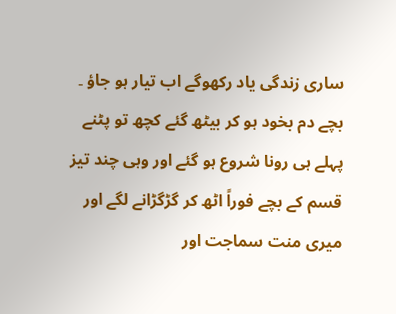ساری زندگی یاد رکھوگے اب تیار ہو جاؤ ۔ بچے دم بخود ہو کر بیٹھ گئے کچھ تو پٹنے پہلے ہی رونا شروع ہو گئے اور وہی چند تیز قسم کے بچے فوراً اٹھ کر گڑگڑانے لگے اور میری منت سماجت اور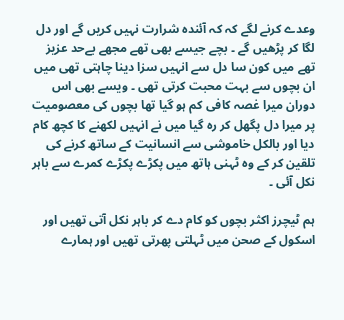وعدے کرنے لگے کہ کہ آئندہ شرارت نہیں کریں گے اور دل لگا کر پڑھیں گے ۔ بچے جیسے بھی تھے مجھے بےحد عزیز تھے میں کون سا دل سے انہیں سزا دینا چاہتی تھی میں ان بچوں سے بہت محبت کرتی تھی ۔ ویسے بھی اس دوران میرا غصہ کافی کم ہو گیا تھا بچوں کی معصومیت پر میرا دل پگھل کر رہ گیا میں نے انہیں لکھنے کا کچھ کام دیا اور بالکل خاموشی سے انسانیت کے ساتھ کرنے کی تلقین کر کے وہ ٹہنی ہاتھ میں پکڑے پکڑے کمرے سے باہر نکل آئی ۔

ہم ٹیچرز اکثر بچوں کو کام دے کر باہر نکل آتی تھیں اور اسکول کے صحن میں ٹہلتی پھرتی تھیں اور ہمارے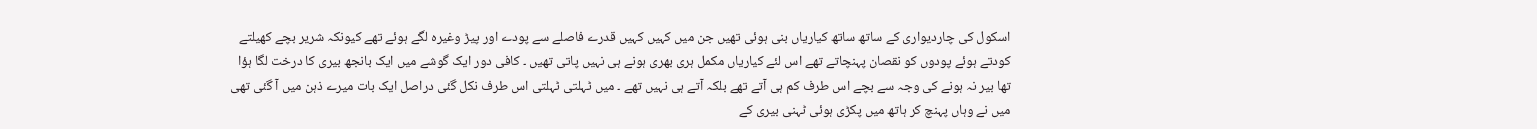اسکول کی چاردیواری کے ساتھ ساتھ کیاریاں بنی ہوئی تھیں جن میں کہیں کہیں قدرے فاصلے سے پودے اور پیڑ وغیرہ لگے ہوئے تھے کیونکہ شریر بچے کھیلتے کودتے ہوئے پودوں کو نقصان پہنچاتے تھے اس لئے کیاریاں مکمل ہری بھری ہونے ہی نہیں پاتی تھیں ۔ کافی دور ایک گوشے میں ایک بانجھ بیری کا درخت لگا ہؤا تھا بیر نہ ہونے کی وجہ سے بچے اس طرف کم ہی آتے تھے بلکہ آتے ہی نہیں تھے ۔ میں ٹہلتی ٹہلتی اس طرف نکل گئی دراصل ایک بات میرے ذہن میں آ گئی تھی میں نے وہاں پہنچ کر ہاتھ میں پکڑی ہوئی ٹہنی بیری کے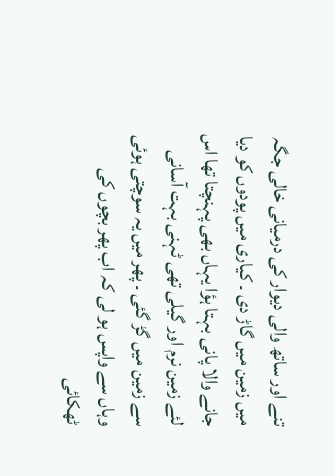تنے اور ساتھ والی دیوار کی درمیانی خالی جگہ میں زمین میں گاڑ دی ۔ کیاری میں پودوں کو دیا جانے والا پانی بہتا ہؤا یہاں بھی پہنچتا تھا اس لئے زمین نرم اور گیلی تھی ٹہنی بہت آسانی سے زمین میں گڑ گئی ۔ پھر میں یہ سوچتی ہوئی وہاں سے واپس ہو لی کہ اب پھر بچوں کی ٹھکائی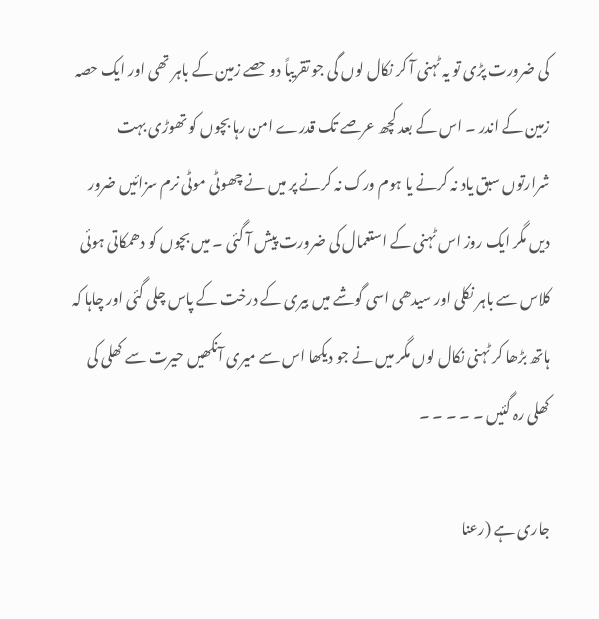کی ضرورت پڑی تو یہ ٹہنی آ کر نکال لوں گی جو تقریباً دو حصے زمین کے باہر تھی اور ایک حصہ زمین کے اندر ۔ اس کے بعد کچھ عرصے تک قدرے امن رہا بچوں کو تھوڑی بہت شرارتوں سبق یاد نہ کرنے یا ہوم ورک نہ کرنے پر میں نے چھوٹی موٹی نرم سزائیں ضرور دیں مگر ایک روز اس ٹہنی کے استعمال کی ضرورت پیش آ گئی ۔ میں بچوں کو دھمکاتی ہوئی کلاس سے باہر نکلی اور سیدھی اسی گوشے میں بیری کے درخت کے پاس چلی گئی اور چاہا کہ ہاتھ بڑھا کر ٹہنی نکال لوں مگر میں نے جو دیکھا اس سے میری آنکھیں حیرت سے کھلی کی کھلی رہ گئیں ۔ ۔ ۔ ۔ ۔

جاری ہے (رعنا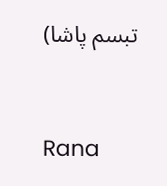تبسم پاشا)


Rana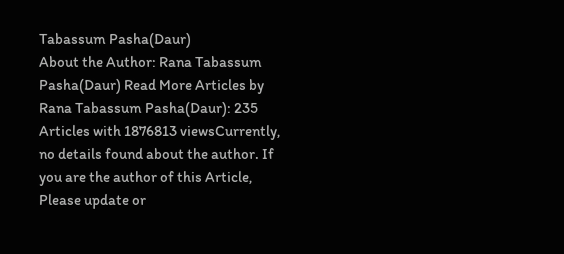Tabassum Pasha(Daur)
About the Author: Rana Tabassum Pasha(Daur) Read More Articles by Rana Tabassum Pasha(Daur): 235 Articles with 1876813 viewsCurrently, no details found about the author. If you are the author of this Article, Please update or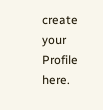create your Profile here.